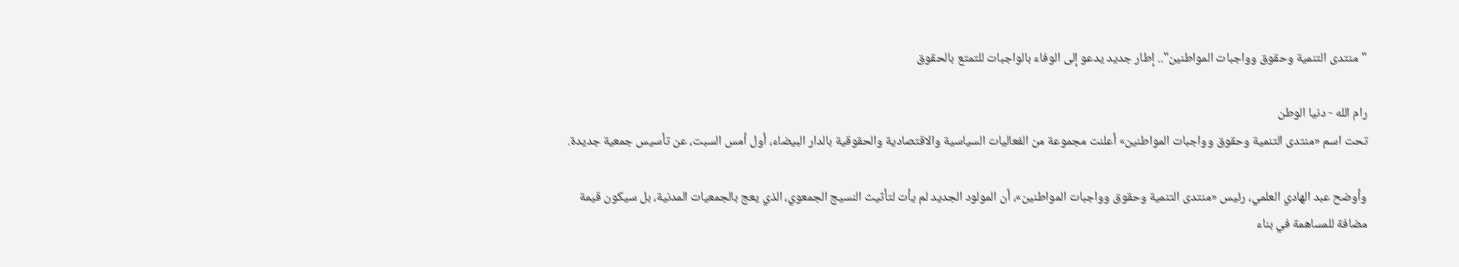"منتدى التنمية وحقوق وواجبات المواطنين".. إطار جديد يدعو إلى الوفاء بالواجبات للتمتع بالحقوق

رام الله - دنيا الوطن
تحت اسم «منتدى التنمية وحقوق وواجبات المواطنين» أعلنت مجموعة من الفعاليات السياسية والاقتصادية والحقوقية بالدار البيضاء، أول أمس السبت، عن تأسيس جمعية جديدة.

وأوضح عبد الهادي العلمي، رئيس «منتدى التنمية وحقوق وواجبات المواطنين»، أن المولود الجديد لم يأت لتأثيث النسيج الجمعوي، الذي يعج بالجمعيات المدنية، بل سيكون قيمة مضافة للمساهمة في بناء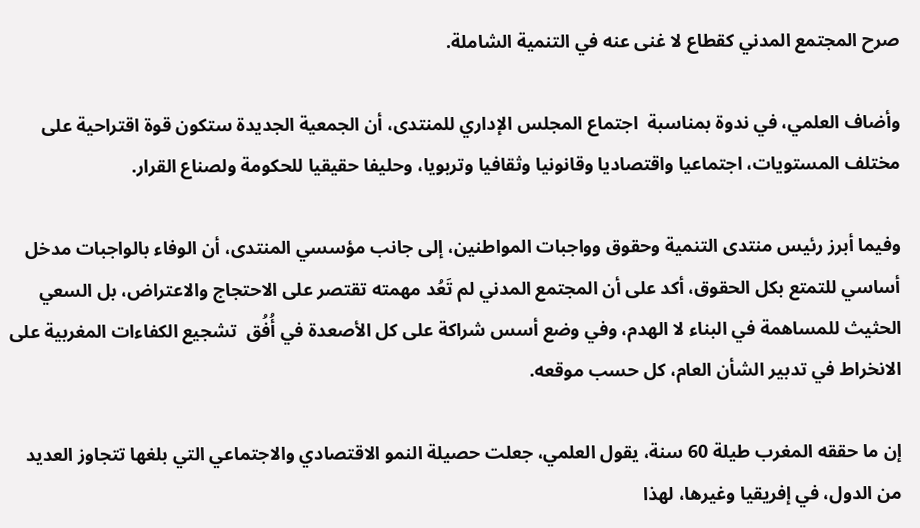صرح المجتمع المدني كقطاع لا غنى عنه في التنمية الشاملة.

وأضاف العلمي، في ندوة بمناسبة  اجتماع المجلس الإداري للمنتدى، أن الجمعية الجديدة ستكون قوة اقتراحية على مختلف المستويات، اجتماعيا واقتصاديا وقانونيا وثقافيا وتربويا، وحليفا حقيقيا للحكومة ولصناع القرار.

وفيما أبرز رئيس منتدى التنمية وحقوق وواجبات المواطنين، إلى جانب مؤسسي المنتدى، أن الوفاء بالواجبات مدخل أساسي للتمتع بكل الحقوق، أكد على أن المجتمع المدني لم تَعُد مهمته تقتصر على الاحتجاج والاعتراض، بل السعي الحثيث للمساهمة في البناء لا الهدم، وفي وضع أسس شراكة على كل الأصعدة في أُفُق  تشجيع الكفاءات المغربية على الانخراط في تدبير الشأن العام، كل حسب موقعه.

إن ما حققه المغرب طيلة 60 سنة، يقول العلمي، جعلت حصيلة النمو الاقتصادي والاجتماعي التي بلغها تتجاوز العديد من الدول، في إفريقيا وغيرها، لهذا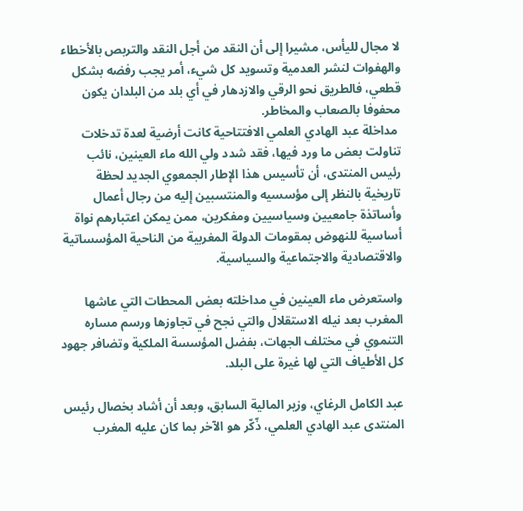لا مجال لليأس، مشيرا إلى أن النقد من أجل النقد والتربص بالأخطاء والهفوات لنشر العدمية وتسويد كل شيء، أمر يجب رفضه بشكل قطعي، فالطريق نحو الرقي والازدهار في أي بلد من البلدان يكون محفوفا بالصعاب والمخاطر.
 مداخلة عبد الهادي العلمي الافتتاحية كانت أرضية لعدة تدخلات تناولت بعض ما ورد فيها، فقد شدد ولي الله ماء العينين، نائب رئيس المنتدى، أن تأسيس هذا الإطار الجمعوي الجديد لحظة تاريخية بالنظر إلى مؤسسيه والمنتسبين إليه من رجال أعمال وأساتذة جامعيين وسياسيين ومفكرين، ممن يمكن اعتبارهم نواة أساسية للنهوض بمقومات الدولة المغربية من الناحية المؤسساتية والاقتصادية والاجتماعية والسياسية.

واستعرض ماء العينين في مداخلته بعض المحطات التي عاشها المغرب بعد نيله الاستقلال والتي نجح في تجاوزها ورسم مساره التنموي في مختلف الجهات، بفضل المؤسسة الملكية وتضافر جهود كل الأطياف التي لها غيرة على البلد.

عبد الكامل الرغاي، وزير المالية السابق، وبعد أن أشاد بخصال رئيس المنتدى عبد الهادي العلمي، ذّكّر هو الآخر بما كان عليه المغرب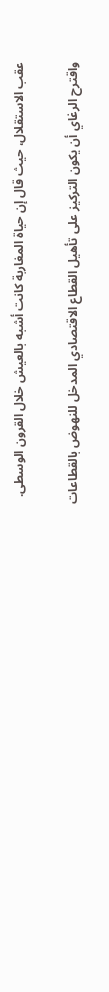عقب الاستقلال، حيث قال إن حياة المغاربة كانت أشبه بالعيش خلال القرون الوسطى.

واقترح الرغاي أن يكون التركيز على تأهيل القطاع الاقتصادي المدخل للنهوض بالقطاعات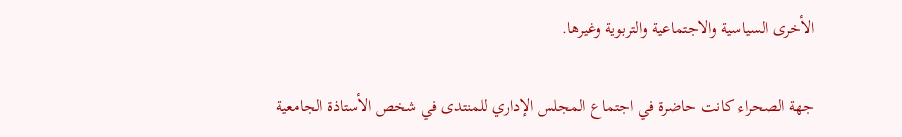الأخرى السياسية والاجتماعية والتربوية وغيرها.

جهة الصحراء كانت حاضرة في اجتماع المجلس الإداري للمنتدى في شخص الأستاذة الجامعية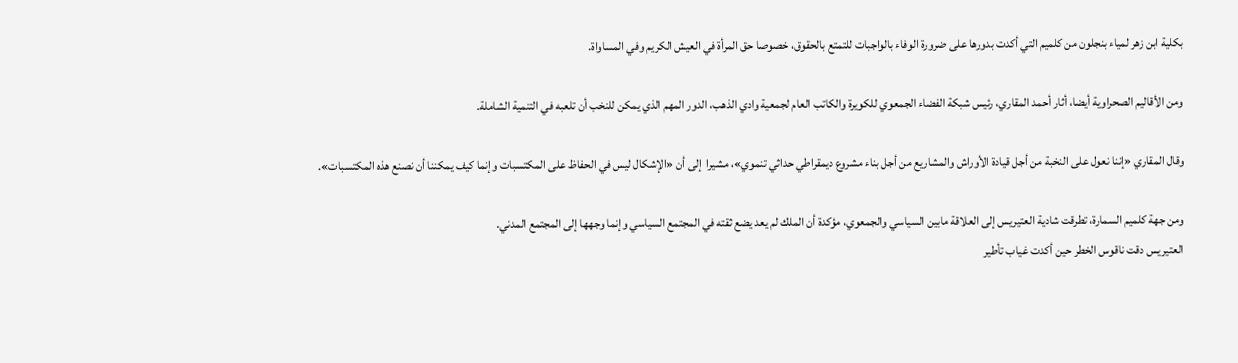بكلية ابن زهر لمياء بنجلون من كلميم التي أكدت بدورها على ضرورة الوفاء بالواجبات للتمتع بالحقوق، خصوصا حق المرأة في العيش الكريم وفي المساواة.

ومن الأقاليم الصحراوية أيضا، أثار أحمد المقاري، رئيس شبكة الفضاء الجمعوي للكويرة والكاتب العام لجمعية وادي الذهب، الدور المهم الذي يمكن للنخب أن تلعبه في التنمية الشاملة.

وقال المقاري «إننا نعول على النخبة من أجل قيادة الأوراش والمشاريع من أجل بناء مشروع ديمقراطي حداثي تنموي»، مشيرا  إلى أن «الإشكال ليس في الحفاظ على المكتسبات وإنما كيف يمكننا أن نصنع هذه المكتسبات».

ومن جهة كلميم السمارة، تطرقت شادية العتيريس إلى العلاقة مابين السياسي والجمعوي، مؤكدة أن الملك لم يعد يضع ثقته في المجتمع السياسي وإنما وجهها إلى المجتمع المدني.
العتيريس دقت ناقوس الخطر حين أكدت غياب تأطير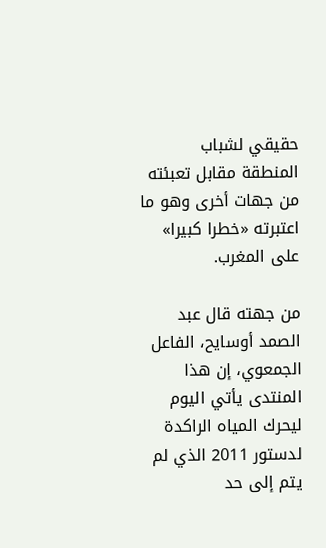حقيقي لشباب المنطقة مقابل تعبئته من جهات أخرى وهو ما اعتبرته «خطرا كبيرا» على المغرب.

من جهته قال عبد الصمد أوسايح، الفاعل الجمعوي، إن هذا المنتدى يأتي اليوم ليحرك المياه الراكدة لدستور 2011 الذي لم يتم إلى حد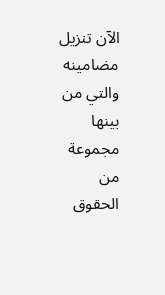الآن تنزيل مضامينه والتي من بينها مجموعة من الحقوق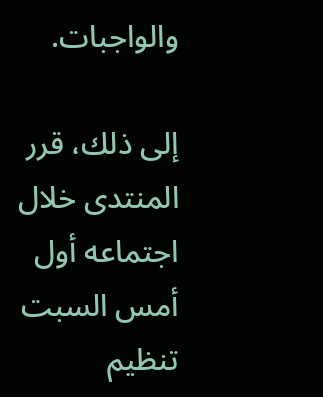والواجبات.

إلى ذلك، قرر المنتدى خلال اجتماعه أول أمس السبت تنظيم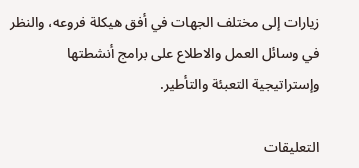زيارات إلى مختلف الجهات في أفق هيكلة فروعه، والنظر في وسائل العمل والاطلاع على برامج أنشطتها وإستراتيجية التعبئة والتأطير.

التعليقات